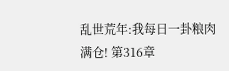乱世荒年:我每日一卦粮肉满仓! 第316章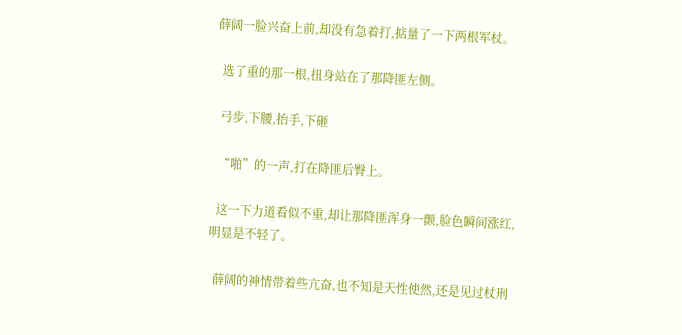薛阔一脸兴奋上前,却没有急着打,掂量了一下两根军杖。

  选了重的那一根,扭身站在了那降匪左侧。

  弓步,下腰,抬手,下砸

  “啪”的一声,打在降匪后臀上。

  这一下力道看似不重,却让那降匪浑身一颤,脸色瞬间涨红,明显是不轻了。

  薛阔的神情带着些亢奋,也不知是天性使然,还是见过杖刑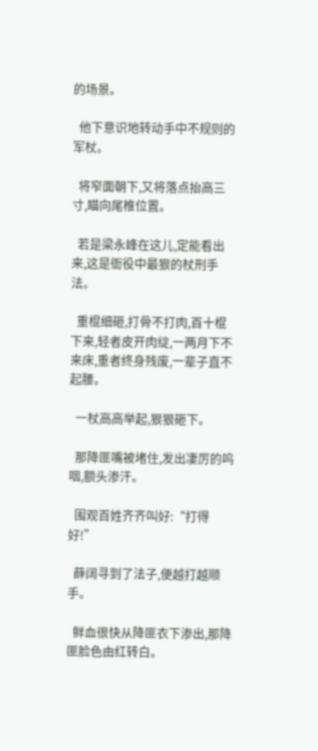的场景。

  他下意识地转动手中不规则的军杖。

  将窄面朝下,又将落点抬高三寸,瞄向尾椎位置。

  若是梁永峰在这儿,定能看出来,这是衙役中最狠的杖刑手法。

  重棍细砸,打骨不打肉,百十棍下来,轻者皮开肉绽,一两月下不来床,重者终身残废,一辈子直不起腰。

  一杖高高举起,狠狠砸下。

  那降匪嘴被堵住,发出凄厉的呜咽,额头渗汗。

  围观百姓齐齐叫好:“打得好!”

  薛阔寻到了法子,便越打越顺手。

  鲜血很快从降匪衣下渗出,那降匪脸色由红转白。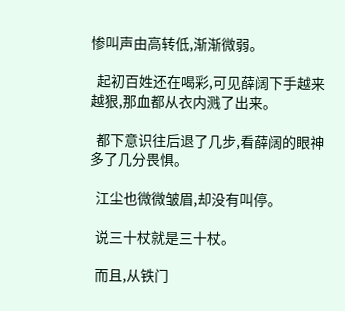惨叫声由高转低,渐渐微弱。

  起初百姓还在喝彩,可见薛阔下手越来越狠,那血都从衣内溅了出来。

  都下意识往后退了几步,看薛阔的眼神多了几分畏惧。

  江尘也微微皱眉,却没有叫停。

  说三十杖就是三十杖。

  而且,从铁门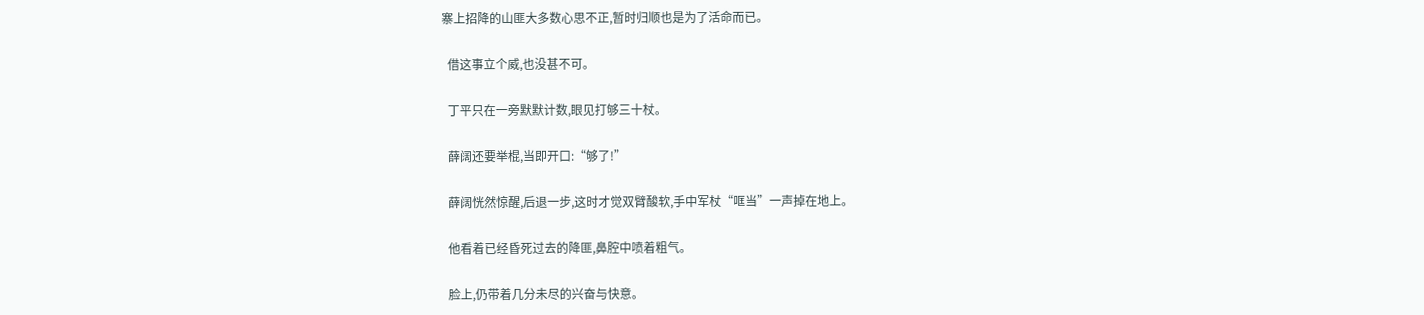寨上招降的山匪大多数心思不正,暂时归顺也是为了活命而已。

  借这事立个威,也没甚不可。

  丁平只在一旁默默计数,眼见打够三十杖。

  薛阔还要举棍,当即开口:“够了!”

  薛阔恍然惊醒,后退一步,这时才觉双臂酸软,手中军杖“哐当”一声掉在地上。

  他看着已经昏死过去的降匪,鼻腔中喷着粗气。

  脸上,仍带着几分未尽的兴奋与快意。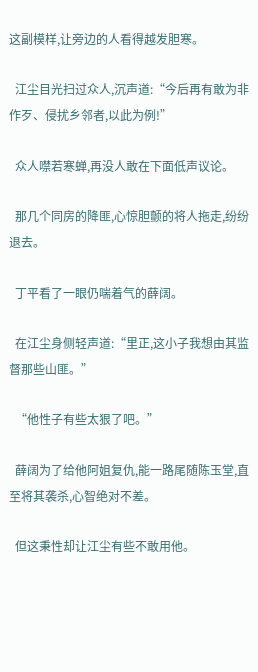这副模样,让旁边的人看得越发胆寒。

  江尘目光扫过众人,沉声道:“今后再有敢为非作歹、侵扰乡邻者,以此为例!”

  众人噤若寒蝉,再没人敢在下面低声议论。

  那几个同房的降匪,心惊胆颤的将人拖走,纷纷退去。

  丁平看了一眼仍喘着气的薛阔。

  在江尘身侧轻声道:“里正,这小子我想由其监督那些山匪。”

  “他性子有些太狠了吧。”

  薛阔为了给他阿姐复仇,能一路尾随陈玉堂,直至将其袭杀,心智绝对不差。

  但这秉性却让江尘有些不敢用他。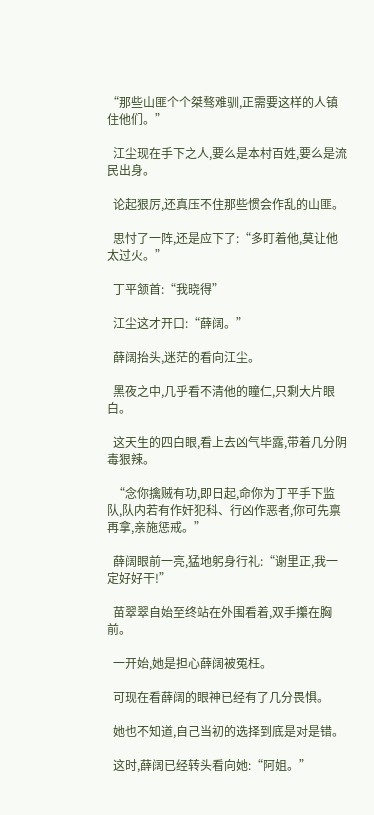“那些山匪个个桀骜难驯,正需要这样的人镇住他们。”

  江尘现在手下之人,要么是本村百姓,要么是流民出身。

  论起狠厉,还真压不住那些惯会作乱的山匪。

  思忖了一阵,还是应下了:“多盯着他,莫让他太过火。”

  丁平颔首:“我晓得”

  江尘这才开口:“薛阔。”

  薛阔抬头,迷茫的看向江尘。

  黑夜之中,几乎看不清他的瞳仁,只剩大片眼白。

  这天生的四白眼,看上去凶气毕露,带着几分阴毒狠辣。

  “念你擒贼有功,即日起,命你为丁平手下监队,队内若有作奸犯科、行凶作恶者,你可先禀再拿,亲施惩戒。”

  薛阔眼前一亮,猛地躬身行礼:“谢里正,我一定好好干!”

  苗翠翠自始至终站在外围看着,双手攥在胸前。

  一开始,她是担心薛阔被冤枉。

  可现在看薛阔的眼神已经有了几分畏惧。

  她也不知道,自己当初的选择到底是对是错。

  这时,薛阔已经转头看向她:“阿姐。”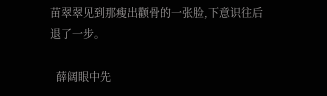苗翠翠见到那瘦出颧骨的一张脸,下意识往后退了一步。

  薛阔眼中先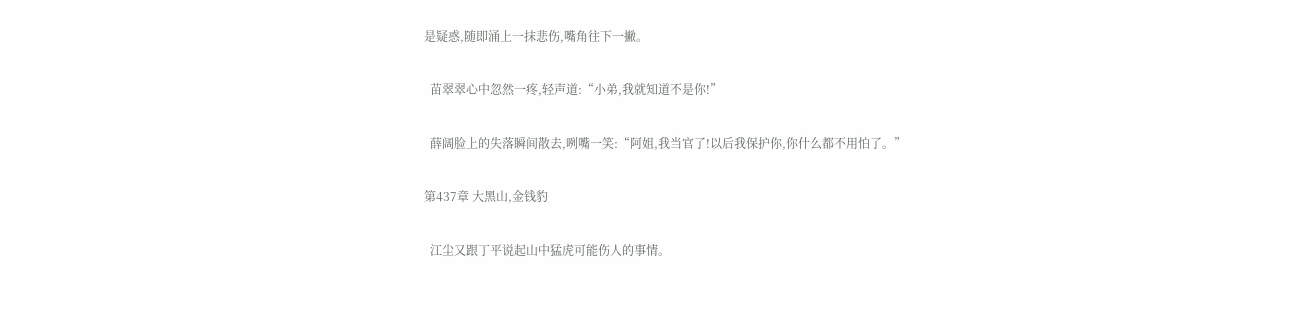是疑惑,随即涌上一抹悲伤,嘴角往下一撇。

  苗翠翠心中忽然一疼,轻声道:“小弟,我就知道不是你!”

  薛阔脸上的失落瞬间散去,咧嘴一笑:“阿姐,我当官了!以后我保护你,你什么都不用怕了。”

第437章 大黑山,金钱豹

  江尘又跟丁平说起山中猛虎可能伤人的事情。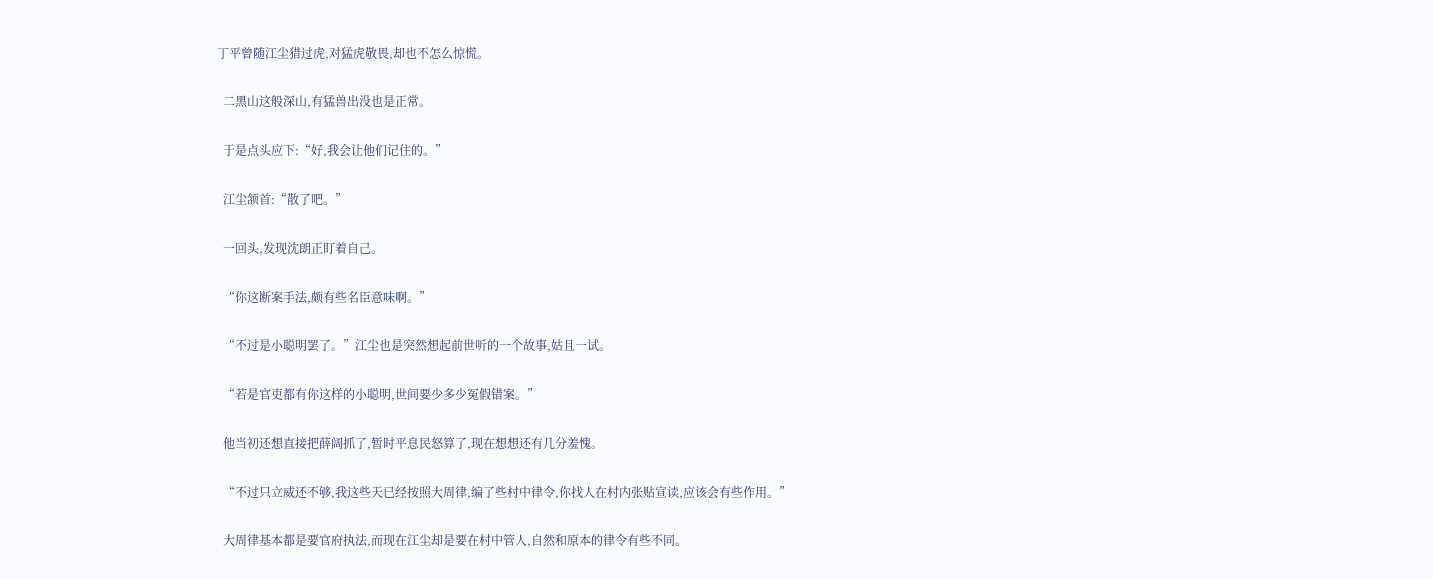丁平曾随江尘猎过虎,对猛虎敬畏,却也不怎么惊慌。

  二黑山这般深山,有猛兽出没也是正常。

  于是点头应下:“好,我会让他们记住的。”

  江尘颔首:“散了吧。”

  一回头,发现沈朗正盯着自己。

  “你这断案手法,颇有些名臣意味啊。”

  “不过是小聪明罢了。”江尘也是突然想起前世听的一个故事,姑且一试。

  “若是官吏都有你这样的小聪明,世间要少多少冤假错案。”

  他当初还想直接把薛阔抓了,暂时平息民怒算了,现在想想还有几分羞愧。

  “不过只立威还不够,我这些天已经按照大周律,编了些村中律令,你找人在村内张贴宣读,应该会有些作用。”

  大周律基本都是要官府执法,而现在江尘却是要在村中管人,自然和原本的律令有些不同。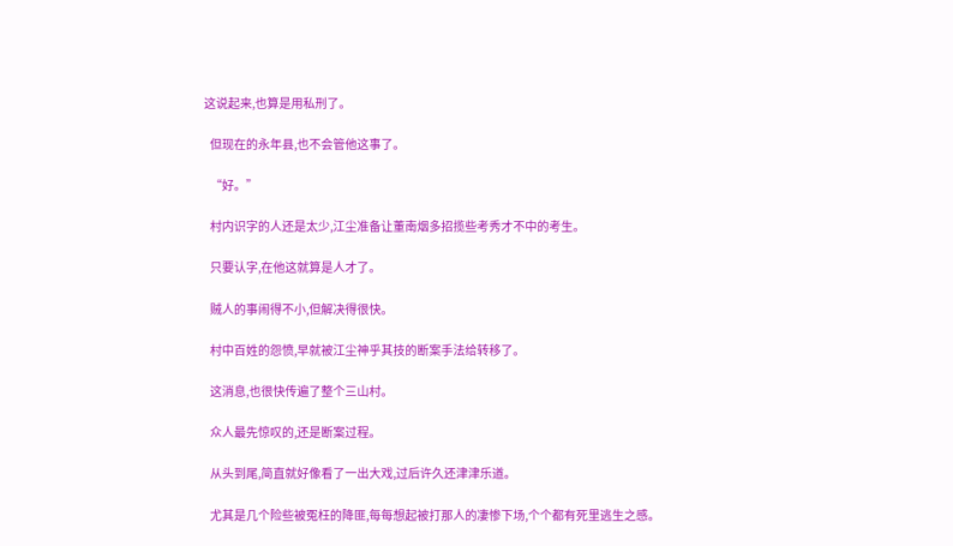这说起来,也算是用私刑了。

  但现在的永年县,也不会管他这事了。

  “好。”

  村内识字的人还是太少,江尘准备让董南烟多招揽些考秀才不中的考生。

  只要认字,在他这就算是人才了。

  贼人的事闹得不小,但解决得很快。

  村中百姓的怨愤,早就被江尘神乎其技的断案手法给转移了。

  这消息,也很快传遍了整个三山村。

  众人最先惊叹的,还是断案过程。

  从头到尾,简直就好像看了一出大戏,过后许久还津津乐道。

  尤其是几个险些被冤枉的降匪,每每想起被打那人的凄惨下场,个个都有死里逃生之感。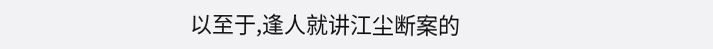以至于,逢人就讲江尘断案的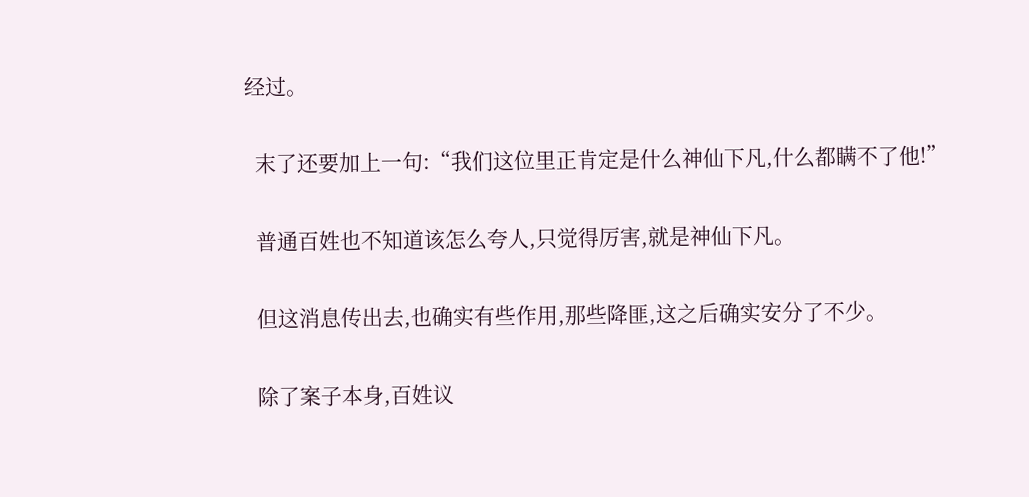经过。

  末了还要加上一句:“我们这位里正肯定是什么神仙下凡,什么都瞒不了他!”

  普通百姓也不知道该怎么夸人,只觉得厉害,就是神仙下凡。

  但这消息传出去,也确实有些作用,那些降匪,这之后确实安分了不少。

  除了案子本身,百姓议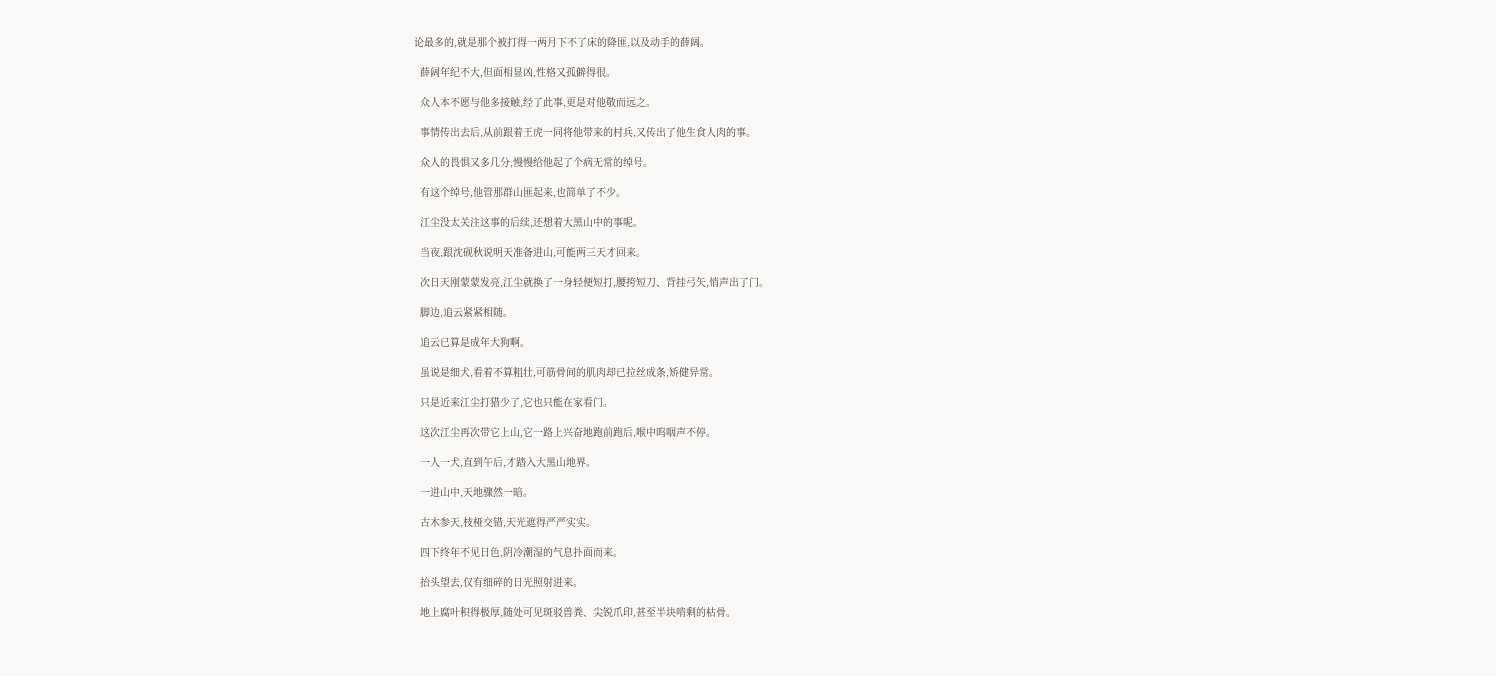论最多的,就是那个被打得一两月下不了床的降匪,以及动手的薛阔。

  薛阔年纪不大,但面相显凶,性格又孤僻得很。

  众人本不愿与他多接触,经了此事,更是对他敬而远之。

  事情传出去后,从前跟着王虎一同将他带来的村兵,又传出了他生食人肉的事。

  众人的畏惧又多几分,慢慢给他起了个病无常的绰号。

  有这个绰号,他管那群山匪起来,也简单了不少。

  江尘没太关注这事的后续,还想着大黑山中的事呢。

  当夜,跟沈砚秋说明天准备进山,可能两三天才回来。

  次日天刚蒙蒙发亮,江尘就换了一身轻便短打,腰挎短刀、背挂弓矢,悄声出了门。

  脚边,追云紧紧相随。

  追云已算是成年大狗啊。

  虽说是细犬,看着不算粗壮,可筋骨间的肌肉却已拉丝成条,矫健异常。

  只是近来江尘打猎少了,它也只能在家看门。

  这次江尘再次带它上山,它一路上兴奋地跑前跑后,喉中呜咽声不停。

  一人一犬,直到午后,才踏入大黑山地界。

  一进山中,天地骤然一暗。

  古木参天,枝桠交错,天光遮得严严实实。

  四下终年不见日色,阴冷潮湿的气息扑面而来。

  抬头望去,仅有细碎的日光照射进来。

  地上腐叶积得极厚,随处可见斑驳兽粪、尖锐爪印,甚至半块啃剩的枯骨。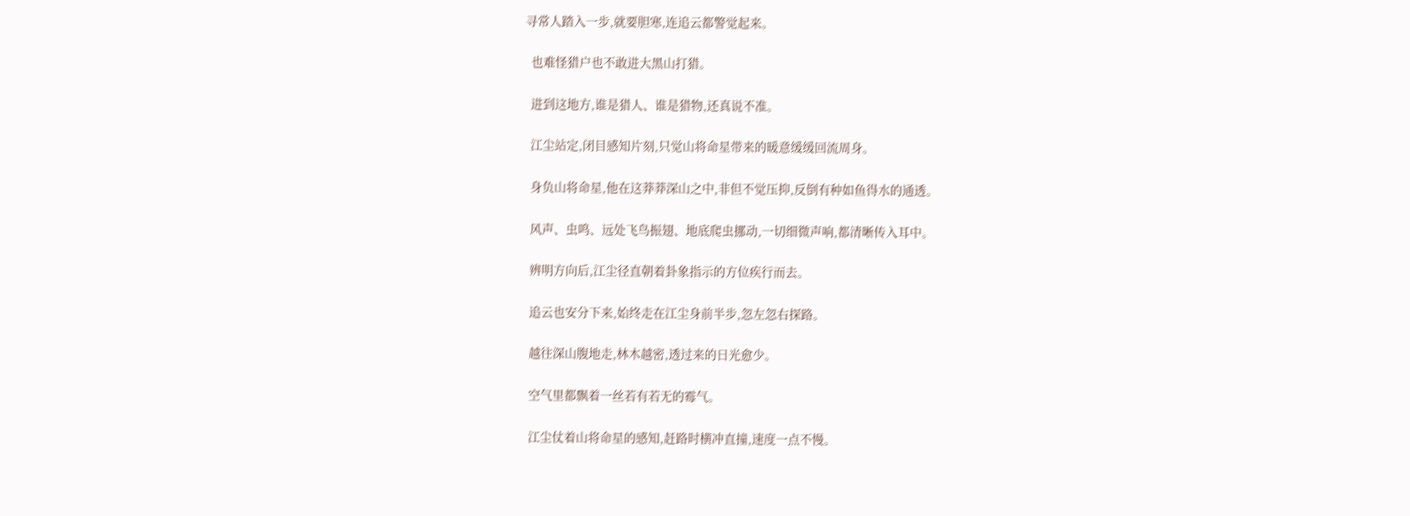寻常人踏入一步,就要胆寒,连追云都警觉起来。

  也难怪猎户也不敢进大黑山打猎。

  进到这地方,谁是猎人、谁是猎物,还真说不准。

  江尘站定,闭目感知片刻,只觉山将命星带来的暖意缓缓回流周身。

  身负山将命星,他在这莽莽深山之中,非但不觉压抑,反倒有种如鱼得水的通透。

  风声、虫鸣、远处飞鸟振翅、地底爬虫挪动,一切细微声响,都清晰传入耳中。

  辨明方向后,江尘径直朝着卦象指示的方位疾行而去。

  追云也安分下来,始终走在江尘身前半步,忽左忽右探路。

  越往深山腹地走,林木越密,透过来的日光愈少。

  空气里都飘着一丝若有若无的霉气。

  江尘仗着山将命星的感知,赶路时横冲直撞,速度一点不慢。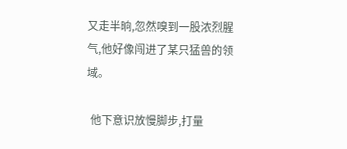又走半晌,忽然嗅到一股浓烈腥气,他好像闯进了某只猛兽的领域。

  他下意识放慢脚步,打量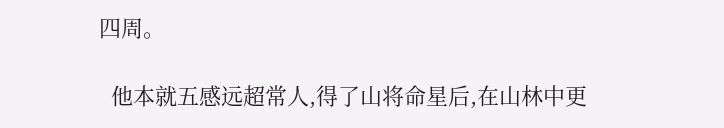四周。

  他本就五感远超常人,得了山将命星后,在山林中更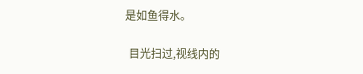是如鱼得水。

  目光扫过,视线内的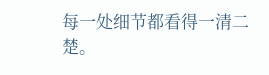每一处细节都看得一清二楚。